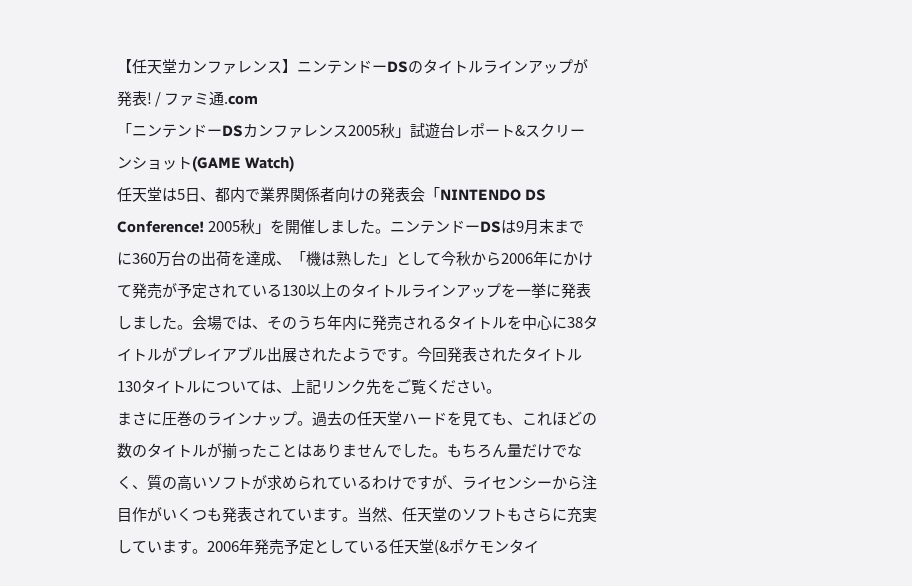【任天堂カンファレンス】ニンテンドーDSのタイトルラインアップが発表! / ファミ通.com
「ニンテンドーDSカンファレンス2005秋」試遊台レポート&スクリーンショット(GAME Watch)
任天堂は5日、都内で業界関係者向けの発表会「NINTENDO DS Conference! 2005秋」を開催しました。ニンテンドーDSは9月末までに360万台の出荷を達成、「機は熟した」として今秋から2006年にかけて発売が予定されている130以上のタイトルラインアップを一挙に発表しました。会場では、そのうち年内に発売されるタイトルを中心に38タイトルがプレイアブル出展されたようです。今回発表されたタイトル130タイトルについては、上記リンク先をご覧ください。
まさに圧巻のラインナップ。過去の任天堂ハードを見ても、これほどの数のタイトルが揃ったことはありませんでした。もちろん量だけでなく、質の高いソフトが求められているわけですが、ライセンシーから注目作がいくつも発表されています。当然、任天堂のソフトもさらに充実しています。2006年発売予定としている任天堂(&ポケモンタイ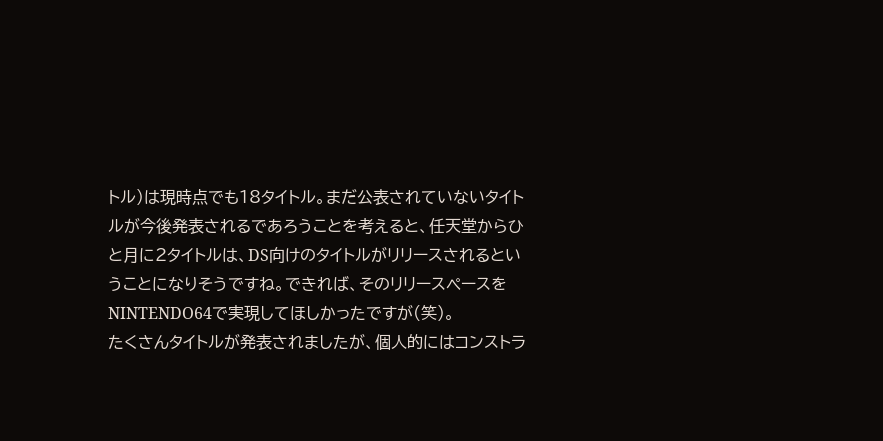トル)は現時点でも18タイトル。まだ公表されていないタイトルが今後発表されるであろうことを考えると、任天堂からひと月に2タイトルは、DS向けのタイトルがリリースされるということになりそうですね。できれば、そのリリースペースをNINTENDO64で実現してほしかったですが(笑)。
たくさんタイトルが発表されましたが、個人的にはコンストラ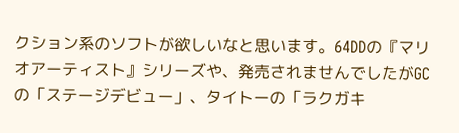クション系のソフトが欲しいなと思います。64DDの『マリオアーティスト』シリーズや、発売されませんでしたがGCの「ステージデビュー」、タイトーの「ラクガキ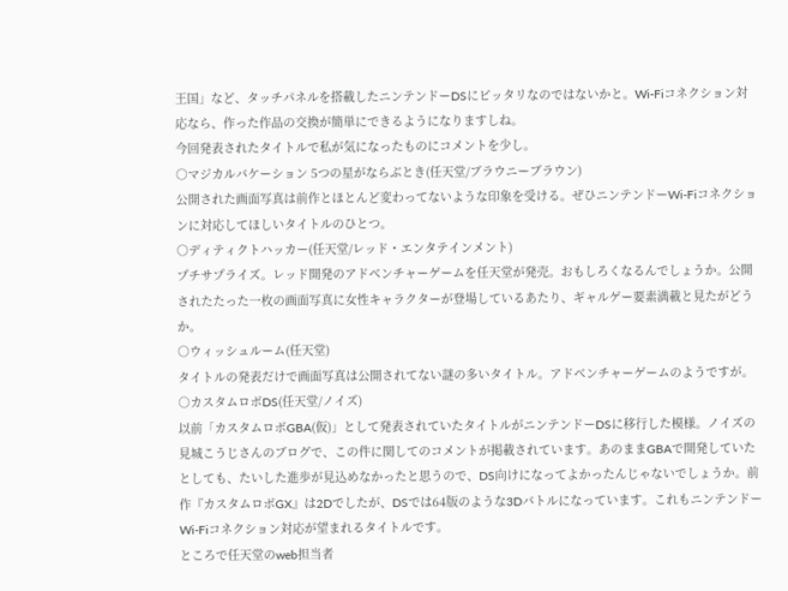王国」など、タッチパネルを搭載したニンテンドーDSにピッタリなのではないかと。Wi-Fiコネクション対応なら、作った作品の交換が簡単にできるようになりますしね。
今回発表されたタイトルで私が気になったものにコメントを少し。
○マジカルバケーション 5つの星がならぶとき(任天堂/ブラウニーブラウン)
公開された画面写真は前作とほとんど変わってないような印象を受ける。ぜひニンテンドーWi-Fiコネクションに対応してほしいタイトルのひとつ。
○ディティクトハッカー(任天堂/レッド・エンタテインメント)
プチサプライズ。レッド開発のアドベンチャーゲームを任天堂が発売。おもしろくなるんでしょうか。公開されたたった一枚の画面写真に女性キャラクターが登場しているあたり、ギャルゲー要素満載と見たがどうか。
○ウィッシュルーム(任天堂)
タイトルの発表だけで画面写真は公開されてない謎の多いタイトル。アドベンチャーゲームのようですが。
○カスタムロボDS(任天堂/ノイズ)
以前「カスタムロボGBA(仮)」として発表されていたタイトルがニンテンドーDSに移行した模様。ノイズの見城こうじさんのブログで、この件に関してのコメントが掲載されています。あのままGBAで開発していたとしても、たいした進歩が見込めなかったと思うので、DS向けになってよかったんじゃないでしょうか。前作『カスタムロボGX』は2Dでしたが、DSでは64版のような3Dバトルになっています。これもニンテンドーWi-Fiコネクション対応が望まれるタイトルです。
ところで任天堂のweb担当者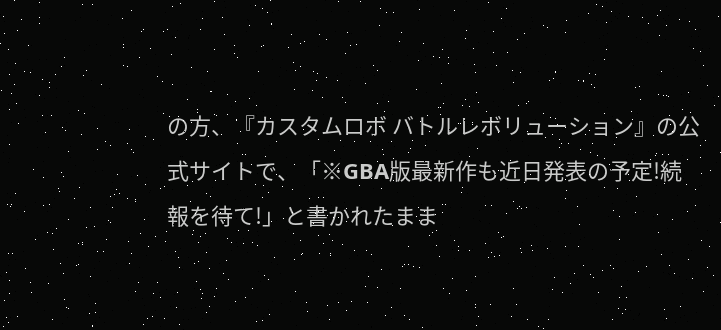の方、『カスタムロボ バトルレボリューション』の公式サイトで、「※GBA版最新作も近日発表の予定!続報を待て!」と書かれたまま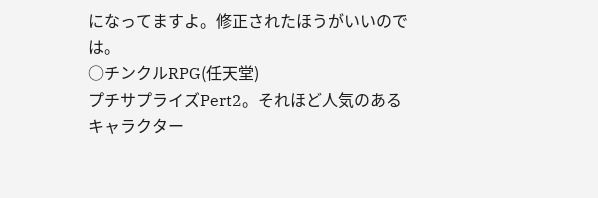になってますよ。修正されたほうがいいのでは。
○チンクルRPG(任天堂)
プチサプライズPert2。それほど人気のあるキャラクター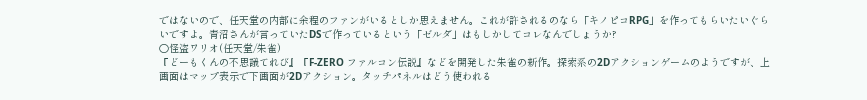ではないので、任天堂の内部に余程のファンがいるとしか思えません。これが許されるのなら「キノピコRPG」を作ってもらいたいぐらいですよ。青沼さんが言っていたDSで作っているという「ゼルダ」はもしかしてコレなんでしょうか?
○怪盗ワリオ(任天堂/朱雀)
『どーもくんの不思議てれび』『F-ZERO ファルコン伝説』などを開発した朱雀の新作。探索系の2Dアクションゲームのようですが、上画面はマップ表示で下画面が2Dアクション。タッチパネルはどう使われる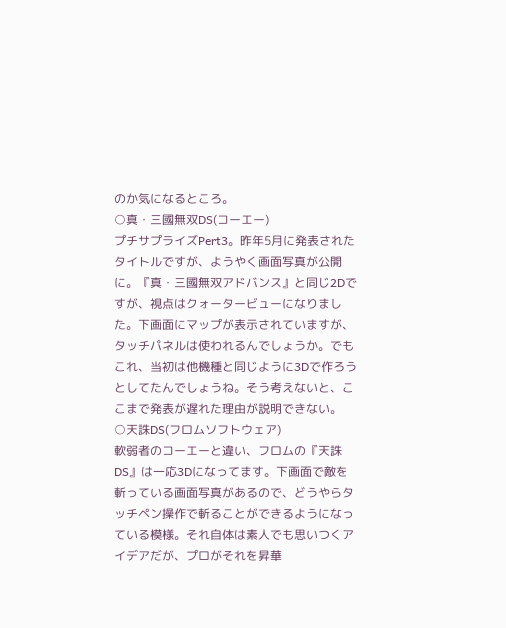のか気になるところ。
○真・三國無双DS(コーエー)
プチサプライズPert3。昨年5月に発表されたタイトルですが、ようやく画面写真が公開に。『真・三國無双アドバンス』と同じ2Dですが、視点はクォータービューになりました。下画面にマップが表示されていますが、タッチパネルは使われるんでしょうか。でもこれ、当初は他機種と同じように3Dで作ろうとしてたんでしょうね。そう考えないと、ここまで発表が遅れた理由が説明できない。
○天誅DS(フロムソフトウェア)
軟弱者のコーエーと違い、フロムの『天誅DS』は一応3Dになってます。下画面で敵を斬っている画面写真があるので、どうやらタッチペン操作で斬ることができるようになっている模様。それ自体は素人でも思いつくアイデアだが、プロがそれを昇華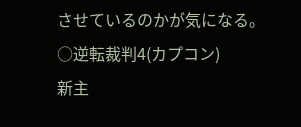させているのかが気になる。
○逆転裁判4(カプコン)
新主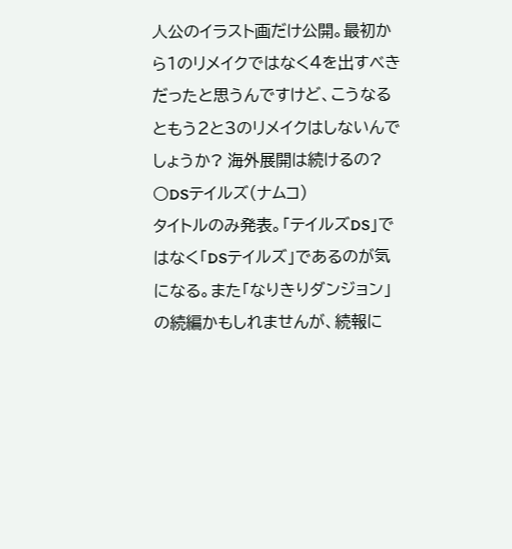人公のイラスト画だけ公開。最初から1のリメイクではなく4を出すべきだったと思うんですけど、こうなるともう2と3のリメイクはしないんでしょうか? 海外展開は続けるの?
○DSテイルズ(ナムコ)
タイトルのみ発表。「テイルズDS」ではなく「DSテイルズ」であるのが気になる。また「なりきりダンジョン」の続編かもしれませんが、続報に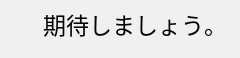期待しましょう。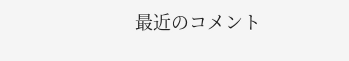最近のコメント